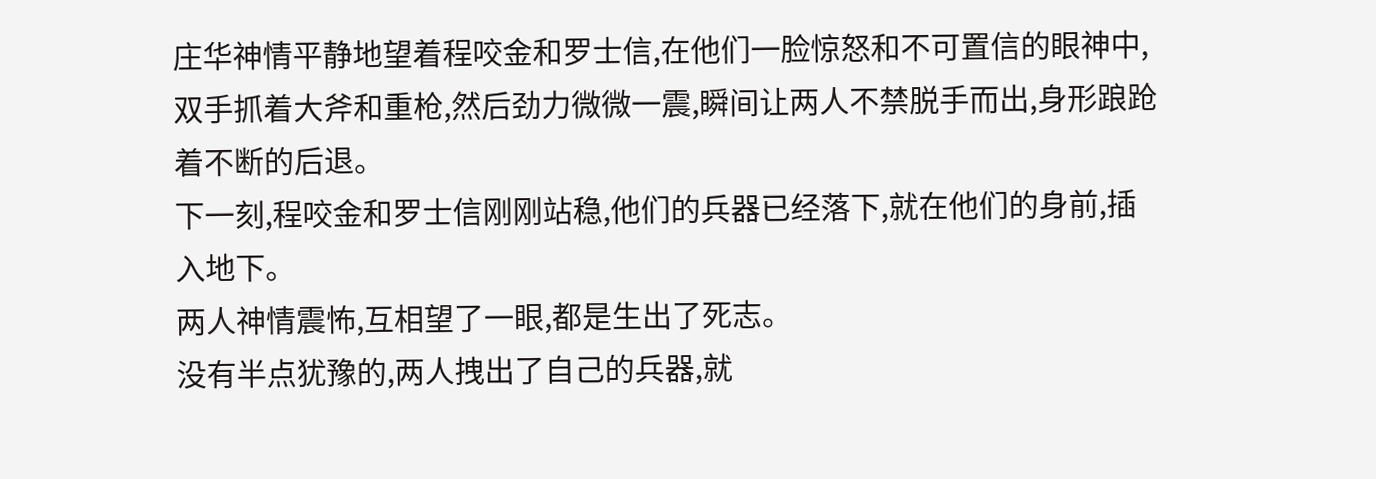庄华神情平静地望着程咬金和罗士信,在他们一脸惊怒和不可置信的眼神中,双手抓着大斧和重枪,然后劲力微微一震,瞬间让两人不禁脱手而出,身形踉跄着不断的后退。
下一刻,程咬金和罗士信刚刚站稳,他们的兵器已经落下,就在他们的身前,插入地下。
两人神情震怖,互相望了一眼,都是生出了死志。
没有半点犹豫的,两人拽出了自己的兵器,就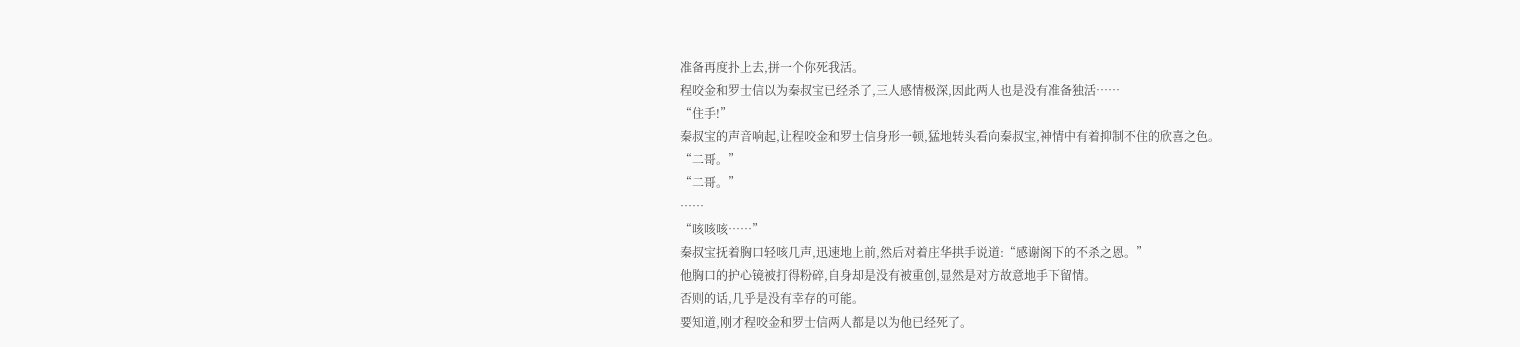准备再度扑上去,拼一个你死我活。
程咬金和罗士信以为秦叔宝已经杀了,三人感情极深,因此两人也是没有准备独活……
“住手!”
秦叔宝的声音响起,让程咬金和罗士信身形一顿,猛地转头看向秦叔宝,神情中有着抑制不住的欣喜之色。
“二哥。”
“二哥。”
……
“咳咳咳……”
秦叔宝抚着胸口轻咳几声,迅速地上前,然后对着庄华拱手说道:“感谢阁下的不杀之恩。”
他胸口的护心镜被打得粉碎,自身却是没有被重创,显然是对方故意地手下留情。
否则的话,几乎是没有幸存的可能。
要知道,刚才程咬金和罗士信两人都是以为他已经死了。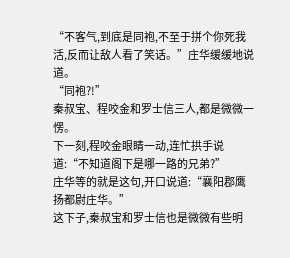“不客气,到底是同袍,不至于拼个你死我活,反而让敌人看了笑话。”庄华缓缓地说道。
“同袍?!”
秦叔宝、程咬金和罗士信三人,都是微微一愣。
下一刻,程咬金眼睛一动,连忙拱手说道:“不知道阁下是哪一路的兄弟?”
庄华等的就是这句,开口说道:“襄阳郡鹰扬都尉庄华。”
这下子,秦叔宝和罗士信也是微微有些明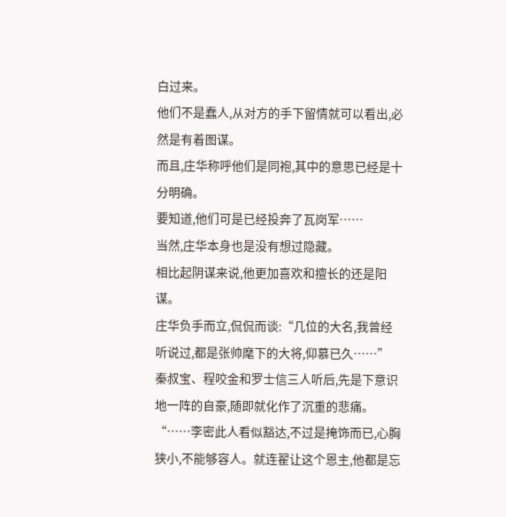白过来。
他们不是蠢人,从对方的手下留情就可以看出,必然是有着图谋。
而且,庄华称呼他们是同袍,其中的意思已经是十分明确。
要知道,他们可是已经投奔了瓦岗军……
当然,庄华本身也是没有想过隐藏。
相比起阴谋来说,他更加喜欢和擅长的还是阳谋。
庄华负手而立,侃侃而谈:“几位的大名,我曾经听说过,都是张帅麾下的大将,仰慕已久……”
秦叔宝、程咬金和罗士信三人听后,先是下意识地一阵的自豪,随即就化作了沉重的悲痛。
“……李密此人看似豁达,不过是掩饰而已,心胸狭小,不能够容人。就连翟让这个恩主,他都是忘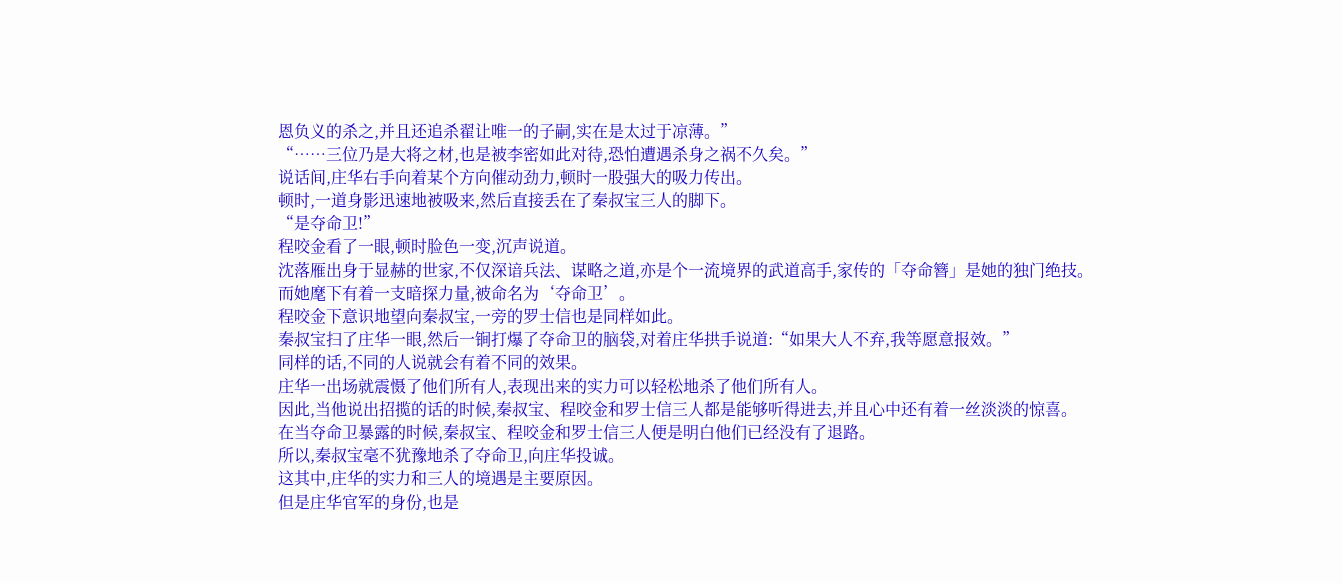恩负义的杀之,并且还追杀翟让唯一的子嗣,实在是太过于凉薄。”
“……三位乃是大将之材,也是被李密如此对待,恐怕遭遇杀身之祸不久矣。”
说话间,庄华右手向着某个方向催动劲力,顿时一股强大的吸力传出。
顿时,一道身影迅速地被吸来,然后直接丢在了秦叔宝三人的脚下。
“是夺命卫!”
程咬金看了一眼,顿时脸色一变,沉声说道。
沈落雁出身于显赫的世家,不仅深谙兵法、谋略之道,亦是个一流境界的武道高手,家传的「夺命簪」是她的独门绝技。
而她麾下有着一支暗探力量,被命名为‘夺命卫’。
程咬金下意识地望向秦叔宝,一旁的罗士信也是同样如此。
秦叔宝扫了庄华一眼,然后一锏打爆了夺命卫的脑袋,对着庄华拱手说道:“如果大人不弃,我等愿意报效。”
同样的话,不同的人说就会有着不同的效果。
庄华一出场就震慑了他们所有人,表现出来的实力可以轻松地杀了他们所有人。
因此,当他说出招揽的话的时候,秦叔宝、程咬金和罗士信三人都是能够听得进去,并且心中还有着一丝淡淡的惊喜。
在当夺命卫暴露的时候,秦叔宝、程咬金和罗士信三人便是明白他们已经没有了退路。
所以,秦叔宝毫不犹豫地杀了夺命卫,向庄华投诚。
这其中,庄华的实力和三人的境遇是主要原因。
但是庄华官军的身份,也是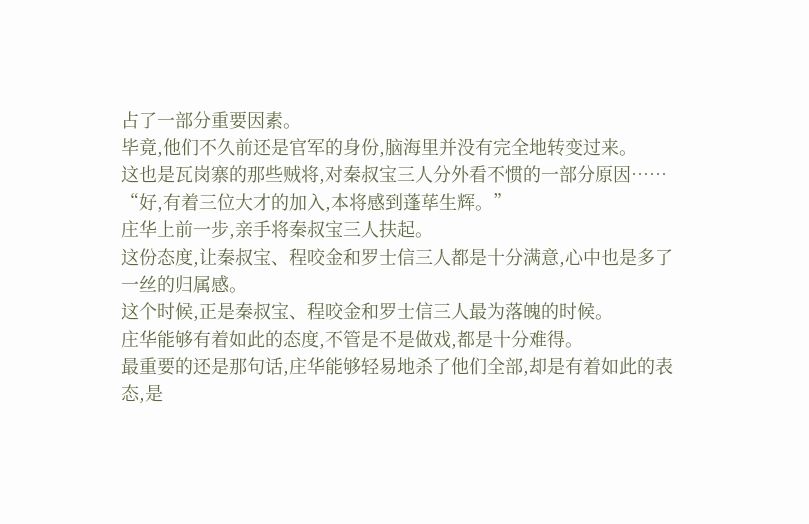占了一部分重要因素。
毕竟,他们不久前还是官军的身份,脑海里并没有完全地转变过来。
这也是瓦岗寨的那些贼将,对秦叔宝三人分外看不惯的一部分原因……
“好,有着三位大才的加入,本将感到蓬荜生辉。”
庄华上前一步,亲手将秦叔宝三人扶起。
这份态度,让秦叔宝、程咬金和罗士信三人都是十分满意,心中也是多了一丝的归属感。
这个时候,正是秦叔宝、程咬金和罗士信三人最为落魄的时候。
庄华能够有着如此的态度,不管是不是做戏,都是十分难得。
最重要的还是那句话,庄华能够轻易地杀了他们全部,却是有着如此的表态,是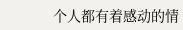个人都有着感动的情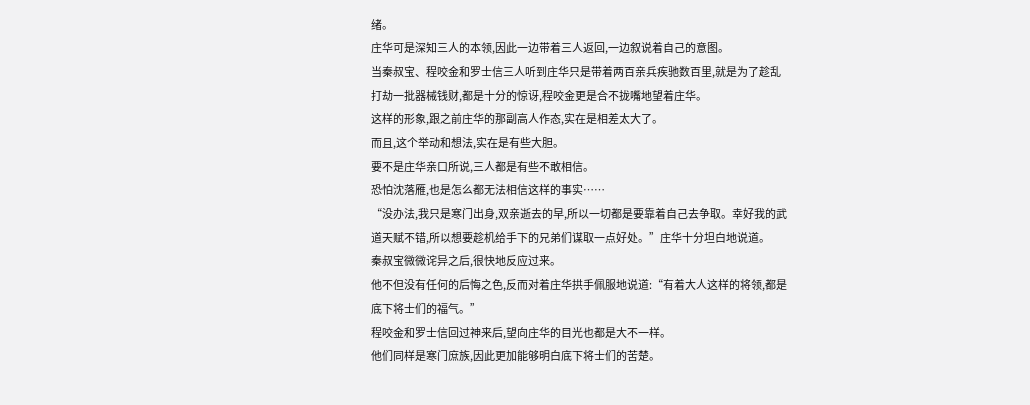绪。
庄华可是深知三人的本领,因此一边带着三人返回,一边叙说着自己的意图。
当秦叔宝、程咬金和罗士信三人听到庄华只是带着两百亲兵疾驰数百里,就是为了趁乱打劫一批器械钱财,都是十分的惊讶,程咬金更是合不拢嘴地望着庄华。
这样的形象,跟之前庄华的那副高人作态,实在是相差太大了。
而且,这个举动和想法,实在是有些大胆。
要不是庄华亲口所说,三人都是有些不敢相信。
恐怕沈落雁,也是怎么都无法相信这样的事实……
“没办法,我只是寒门出身,双亲逝去的早,所以一切都是要靠着自己去争取。幸好我的武道天赋不错,所以想要趁机给手下的兄弟们谋取一点好处。”庄华十分坦白地说道。
秦叔宝微微诧异之后,很快地反应过来。
他不但没有任何的后悔之色,反而对着庄华拱手佩服地说道:“有着大人这样的将领,都是底下将士们的福气。”
程咬金和罗士信回过神来后,望向庄华的目光也都是大不一样。
他们同样是寒门庶族,因此更加能够明白底下将士们的苦楚。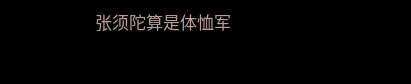张须陀算是体恤军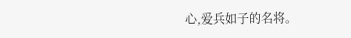心,爱兵如子的名将。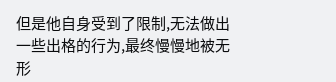但是他自身受到了限制,无法做出一些出格的行为,最终慢慢地被无形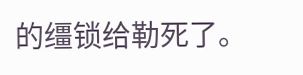的缰锁给勒死了。